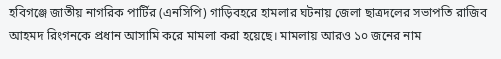হবিগঞ্জে জাতীয় নাগরিক পার্টির (এনসিপি) গাড়িবহরে হামলার ঘটনায় জেলা ছাত্রদলের সভাপতি রাজিব আহমদ রিংগনকে প্রধান আসামি করে মামলা করা হয়েছে। মামলায় আরও ১০ জনের নাম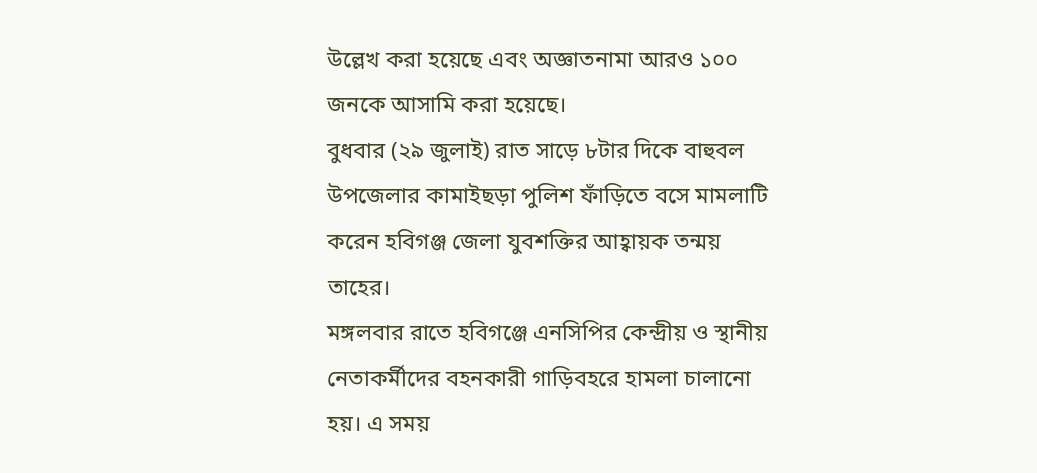উল্লেখ করা হয়েছে এবং অজ্ঞাতনামা আরও ১০০ জনকে আসামি করা হয়েছে।
বুধবার (২৯ জুলাই) রাত সাড়ে ৮টার দিকে বাহুবল উপজেলার কামাইছড়া পুলিশ ফাঁড়িতে বসে মামলাটি করেন হবিগঞ্জ জেলা যুবশক্তির আহ্বায়ক তন্ময় তাহের।
মঙ্গলবার রাতে হবিগঞ্জে এনসিপির কেন্দ্রীয় ও স্থানীয় নেতাকর্মীদের বহনকারী গাড়িবহরে হামলা চালানো হয়। এ সময়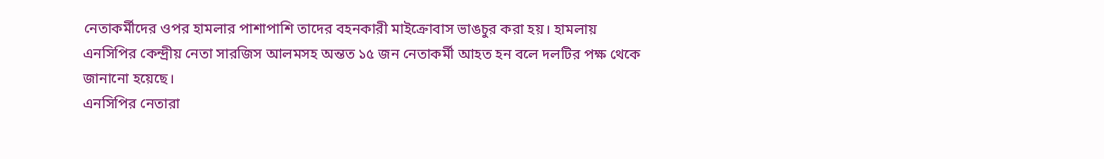নেতাকর্মীদের ওপর হামলার পাশাপাশি তাদের বহনকারী মাইক্রোবাস ভাঙচুর করা হয়। হামলায় এনসিপির কেন্দ্রীয় নেতা সারজিস আলমসহ অন্তত ১৫ জন নেতাকর্মী আহত হন বলে দলটির পক্ষ থেকে জানানো হয়েছে।
এনসিপির নেতারা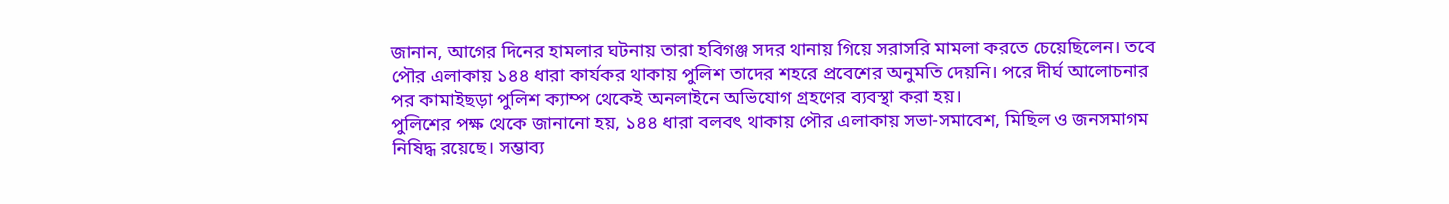জানান, আগের দিনের হামলার ঘটনায় তারা হবিগঞ্জ সদর থানায় গিয়ে সরাসরি মামলা করতে চেয়েছিলেন। তবে পৌর এলাকায় ১৪৪ ধারা কার্যকর থাকায় পুলিশ তাদের শহরে প্রবেশের অনুমতি দেয়নি। পরে দীর্ঘ আলোচনার পর কামাইছড়া পুলিশ ক্যাম্প থেকেই অনলাইনে অভিযোগ গ্রহণের ব্যবস্থা করা হয়।
পুলিশের পক্ষ থেকে জানানো হয়, ১৪৪ ধারা বলবৎ থাকায় পৌর এলাকায় সভা-সমাবেশ, মিছিল ও জনসমাগম নিষিদ্ধ রয়েছে। সম্ভাব্য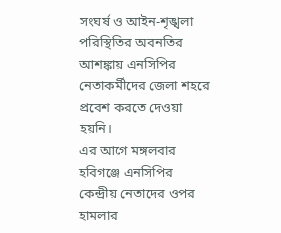সংঘর্ষ ও আইন-শৃঙ্খলা পরিস্থিতির অবনতির আশঙ্কায় এনসিপির নেতাকর্মীদের জেলা শহরে প্রবেশ করতে দেওয়া হয়নি।
এর আগে মঙ্গলবার হবিগঞ্জে এনসিপির কেন্দ্রীয় নেতাদের ওপর হামলার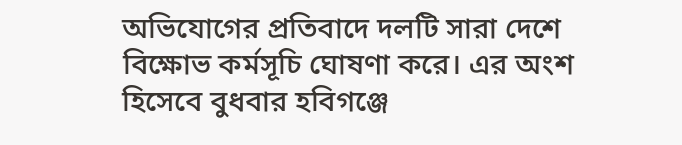অভিযোগের প্রতিবাদে দলটি সারা দেশে বিক্ষোভ কর্মসূচি ঘোষণা করে। এর অংশ হিসেবে বুধবার হবিগঞ্জে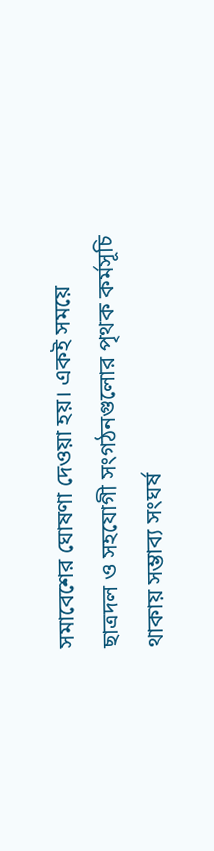সমাবেশের ঘোষণা দেওয়া হয়। একই সময়ে ছাত্রদল ও সহযোগী সংগঠনগুলোর পৃথক কর্মসূচি থাকায় সম্ভাব্য সংঘর্ষ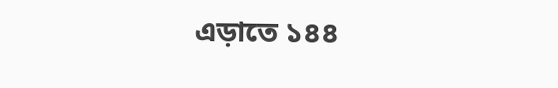এড়াতে ১৪৪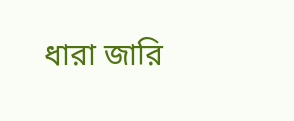ধারা জারি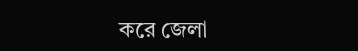করে জেলা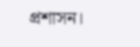প্রশাসন।